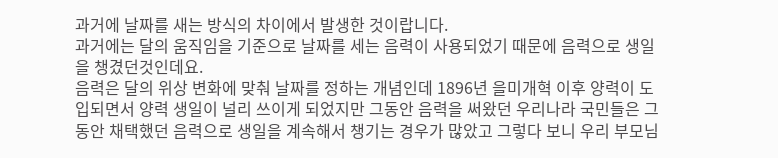과거에 날짜를 새는 방식의 차이에서 발생한 것이랍니다.
과거에는 달의 움직임을 기준으로 날짜를 세는 음력이 사용되었기 때문에 음력으로 생일을 챙겼던것인데요.
음력은 달의 위상 변화에 맞춰 날짜를 정하는 개념인데 1896년 을미개혁 이후 양력이 도입되면서 양력 생일이 널리 쓰이게 되었지만 그동안 음력을 써왔던 우리나라 국민들은 그동안 채택했던 음력으로 생일을 계속해서 챙기는 경우가 많았고 그렇다 보니 우리 부모님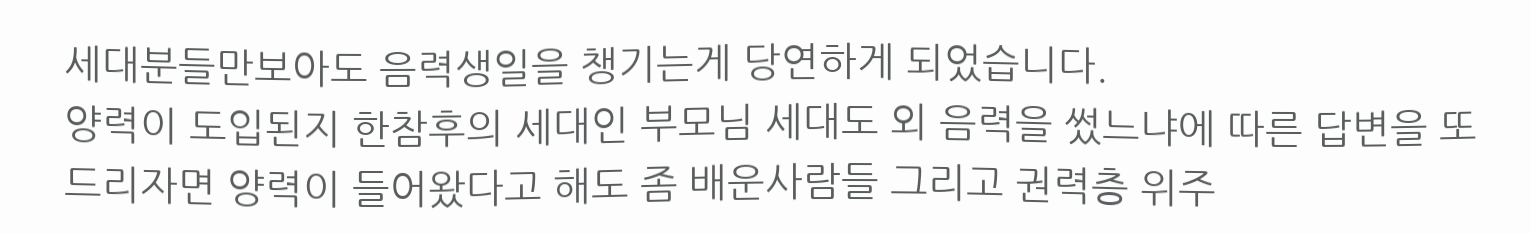세대분들만보아도 음력생일을 챙기는게 당연하게 되었습니다.
양력이 도입된지 한참후의 세대인 부모님 세대도 외 음력을 썼느냐에 따른 답변을 또드리자면 양력이 들어왔다고 해도 좀 배운사람들 그리고 권력층 위주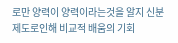로만 양력이 양력이라는것을 알지 신분제도로인해 비교적 배움의 기회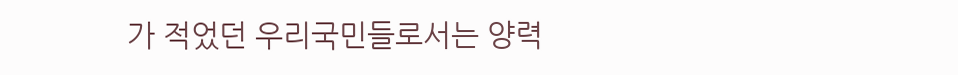가 적었던 우리국민들로서는 양력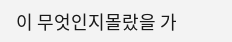이 무엇인지몰랐을 가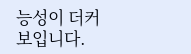능성이 더커보입니다.